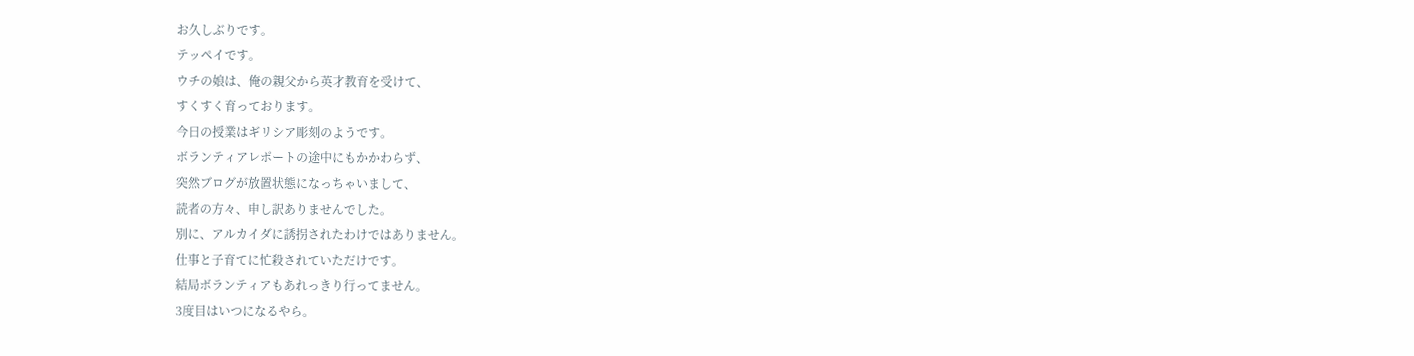お久しぶりです。
テッペイです。
ウチの娘は、俺の親父から英才教育を受けて、
すくすく育っております。
今日の授業はギリシア彫刻のようです。
ボランティアレポートの途中にもかかわらず、
突然ブログが放置状態になっちゃいまして、
読者の方々、申し訳ありませんでした。
別に、アルカイダに誘拐されたわけではありません。
仕事と子育てに忙殺されていただけです。
結局ボランティアもあれっきり行ってません。
3度目はいつになるやら。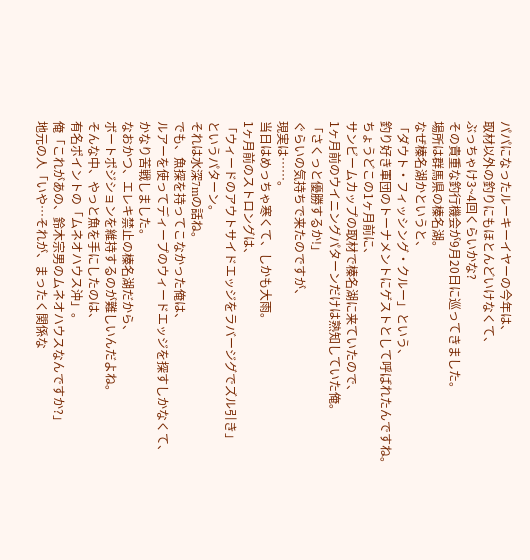パパになったルーキーイヤーの今年は、
取材以外の釣りにもほとんどいけなくて、
ぶっちゃけ3~4回くらいかな?
その貴重な釣行機会が9月20日に巡ってきました。
場所は群馬県の榛名湖。
なぜ榛名湖かというと、
「ダウト・フィッシング・クルー」という、
釣り好き軍団のトーナメントにゲストとして呼ばれたんですね。
ちょうどこの1ヶ月前に、
サンビームカップの取材で榛名湖に来ていたので、
1ヶ月前のウイニングパターンだけは熟知していた俺。
「さくっと優勝するか!」
ぐらいの気持ちで来たのですが、
現実は……。
当日はめっちゃ寒くて、しかも大雨。
1ヶ月前のストロングは、
「ウィードのアウトサイドエッジをラバージグでズル引き」
というパターン。
それは水深7mの話ね。
でも、魚探を持ってこなかった俺は、
ルアーを使ってディープのウィードエッジを探すしかなくて、
かなり苦戦しました。
なおかつ、エレキ禁止の榛名湖だから、
ボートポジションを維持するのが難しいんだよね。
そんな中、やっと魚を手にしたのは、
有名ポイントの「ムネオハウス沖」。
俺「これがあの、鈴木宗男のムネオハウスなんですか?」
地元の人「いや…それが、まったく関係な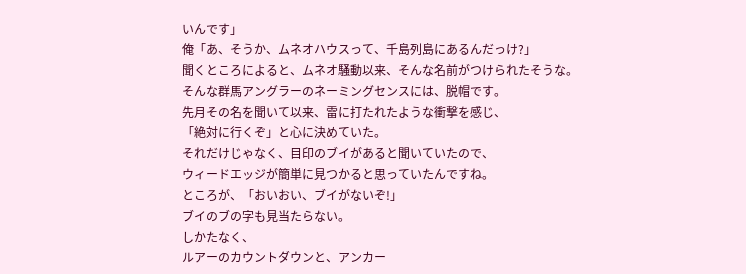いんです」
俺「あ、そうか、ムネオハウスって、千島列島にあるんだっけ?」
聞くところによると、ムネオ騒動以来、そんな名前がつけられたそうな。
そんな群馬アングラーのネーミングセンスには、脱帽です。
先月その名を聞いて以来、雷に打たれたような衝撃を感じ、
「絶対に行くぞ」と心に決めていた。
それだけじゃなく、目印のブイがあると聞いていたので、
ウィードエッジが簡単に見つかると思っていたんですね。
ところが、「おいおい、ブイがないぞ!」
ブイのブの字も見当たらない。
しかたなく、
ルアーのカウントダウンと、アンカー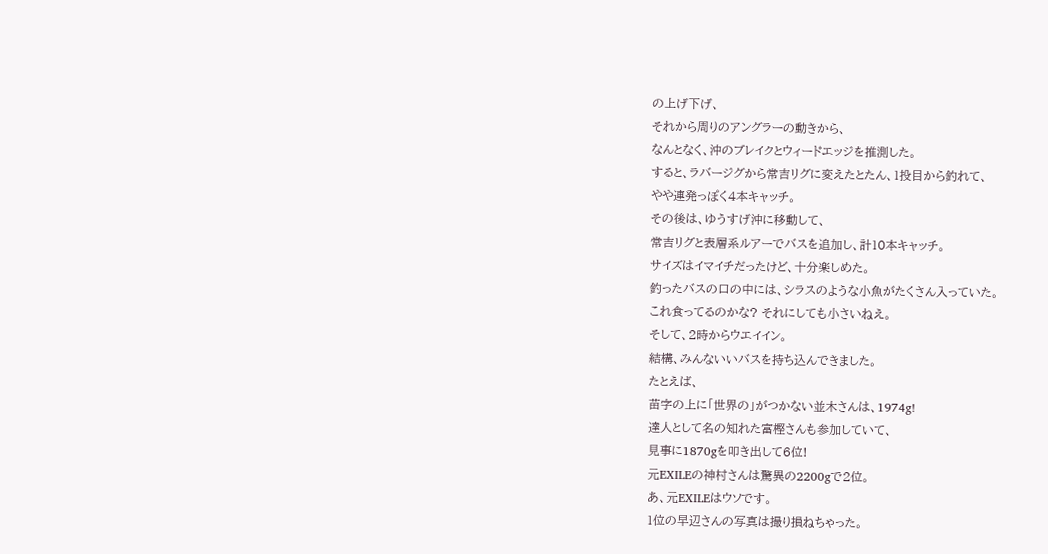の上げ下げ、
それから周りのアングラーの動きから、
なんとなく、沖のブレイクとウィードエッジを推測した。
すると、ラバージグから常吉リグに変えたとたん、1投目から釣れて、
やや連発っぽく4本キャッチ。
その後は、ゆうすげ沖に移動して、
常吉リグと表層系ルアーでバスを追加し、計10本キャッチ。
サイズはイマイチだったけど、十分楽しめた。
釣ったバスの口の中には、シラスのような小魚がたくさん入っていた。
これ食ってるのかな? それにしても小さいねえ。
そして、2時からウエイイン。
結構、みんないいバスを持ち込んできました。
たとえば、
苗字の上に「世界の」がつかない並木さんは、1974g!
達人として名の知れた富樫さんも参加していて、
見事に1870gを叩き出して6位!
元EXILEの神村さんは驚異の2200gで2位。
あ、元EXILEはウソです。
1位の早辺さんの写真は撮り損ねちゃった。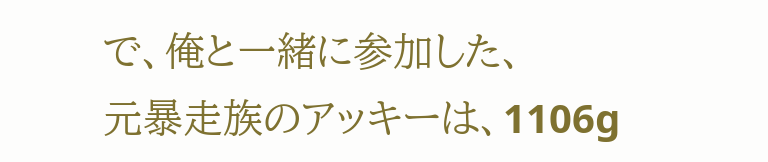で、俺と一緒に参加した、
元暴走族のアッキーは、1106g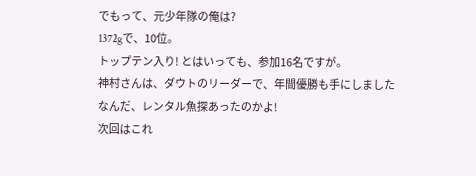でもって、元少年隊の俺は?
1372gで、10位。
トップテン入り! とはいっても、参加16名ですが。
神村さんは、ダウトのリーダーで、年間優勝も手にしました
なんだ、レンタル魚探あったのかよ!
次回はこれ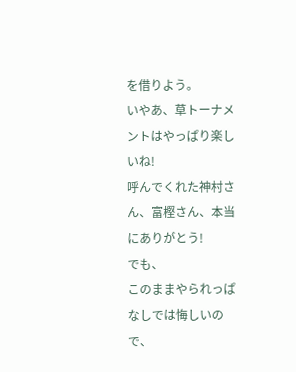を借りよう。
いやあ、草トーナメントはやっぱり楽しいね!
呼んでくれた神村さん、富樫さん、本当にありがとう!
でも、
このままやられっぱなしでは悔しいので、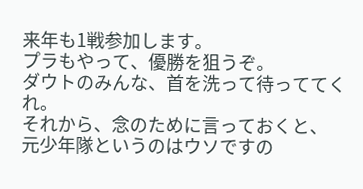来年も1戦参加します。
プラもやって、優勝を狙うぞ。
ダウトのみんな、首を洗って待っててくれ。
それから、念のために言っておくと、
元少年隊というのはウソですの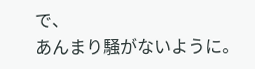で、
あんまり騒がないように。